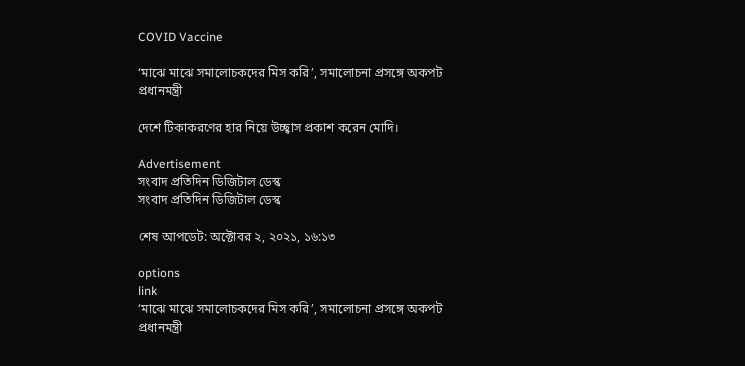COVID Vaccine

‘মাঝে মাঝে সমালোচকদের মিস করি’, সমালোচনা প্রসঙ্গে অকপট প্রধানমন্ত্রী

দেশে টিকাকরণের হার নিয়ে উচ্ছ্বাস প্রকাশ করেন মোদি।

Advertisement
সংবাদ প্রতিদিন ডিজিটাল ডেস্ক
সংবাদ প্রতিদিন ডিজিটাল ডেস্ক

শেষ আপডেট: অক্টোবর ২, ২০২১, ১৬:১৩

options
link
‘মাঝে মাঝে সমালোচকদের মিস করি’, সমালোচনা প্রসঙ্গে অকপট প্রধানমন্ত্রী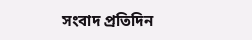সংবাদ প্রতিদিন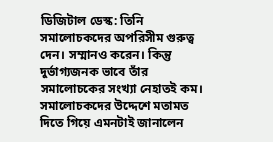ডিজিটাল ডেস্ক: তিনি সমালোচকদের অপরিসীম গুরুত্ব দেন। সম্মানও করেন। কিন্তু দুর্ভাগ্যজনক ভাবে তাঁর সমালোচকের সংখ্যা নেহাতই কম। সমালোচকদের উদ্দেশে মতামত দিতে গিয়ে এমনটাই জানালেন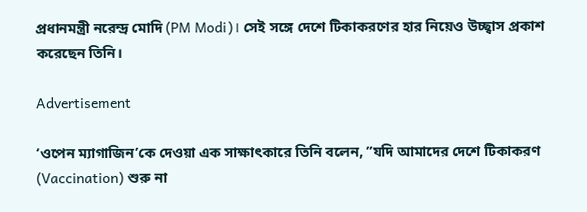প্রধানমন্ত্রী নরেন্দ্র মোদি (PM Modi)। সেই সঙ্গে দেশে টিকাকরণের হার নিয়েও উচ্ছ্বাস প্রকাশ করেছেন তিনি।

Advertisement

‘ওপেন ম্যাগাজিন’কে দেওয়া এক সাক্ষাৎকারে তিনি বলেন, ”যদি আমাদের দেশে টিকাকরণ (Vaccination) শুরু না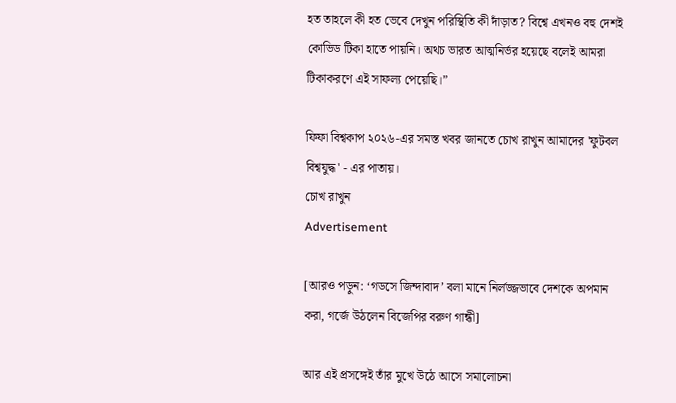হত তাহলে কী হত ভেবে দেখুন পরিস্থিতি কী দাঁড়াত? বিশ্বে এখনও বহু দেশই কোভিড টিকা হাতে পায়নি। অথচ ভারত আত্মনির্ভর হয়েছে বলেই আমরা টিকাকরণে এই সাফল্য পেয়েছি।”

ফিফা বিশ্বকাপ ২০২৬-এর সমস্ত খবর জানতে চোখ রাখুন আমাদের 'ফুটবল বিশ্বযুদ্ধ' - এর পাতায়।
চোখ রাখুন
Advertisement

[আরও পড়ুন: ‘গডসে জিন্দাবাদ’ বলা মানে নির্লজ্জভাবে দেশকে অপমান করা, গর্জে উঠলেন বিজেপির বরুণ গান্ধী]

আর এই প্রসঙ্গেই তাঁর মুখে উঠে আসে সমালোচনা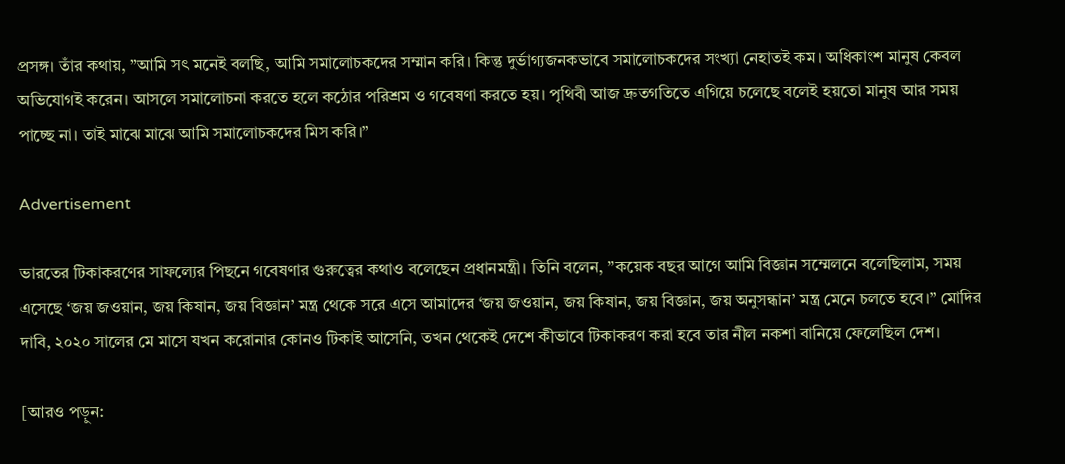প্রসঙ্গ। তাঁর কথায়, ”আমি সৎ মনেই বলছি, আমি সমালোচকদের সম্মান করি। কিন্তু দুর্ভাগ্যজনকভাবে সমালোচকদের সংখ্যা নেহাতই কম। অধিকাংশ মানুষ কেবল অভিযোগই করেন। আসলে সমালোচনা করতে হলে কঠোর পরিশ্রম ও গবেষণা করতে হয়। পৃথিবী আজ দ্রুতগতিতে এগিয়ে চলেছে বলেই হয়তো মানুষ আর সময় পাচ্ছে না। তাই মাঝে মাঝে আমি সমালোচকদের মিস করি।”

Advertisement

ভারতের টিকাকরণের সাফল্যের পিছনে গবেষণার গুরুত্বের কথাও বলেছেন প্রধানমন্ত্রী। তিনি বলেন, ”কয়েক বছর আগে আমি বিজ্ঞান সম্মেলনে বলেছিলাম, সময় এসেছে ‘জয় জওয়ান, জয় কিষান, জয় বিজ্ঞান’ মন্ত্র থেকে সরে এসে আমাদের ‘জয় জওয়ান, জয় কিষান, জয় বিজ্ঞান, জয় অনুসন্ধান’ মন্ত্র মেনে চলতে হবে।” মোদির দাবি, ২০২০ সালের মে মাসে যখন করোনার কোনও টিকাই আসেনি, তখন থেকেই দেশে কীভাবে টিকাকরণ করা হবে তার নীল নকশা বানিয়ে ফেলেছিল দেশ।

[আরও পড়ুন: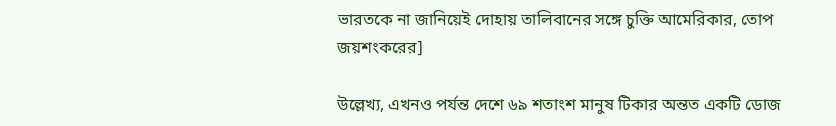ভারতকে না জানিয়েই দোহায় তালিবানের সঙ্গে চুক্তি আমেরিকার, তোপ জয়শংকরের]

উল্লেখ্য, এখনও পর্যন্ত দেশে ৬৯ শতাংশ মানুষ টিকার অন্তত একটি ডোজ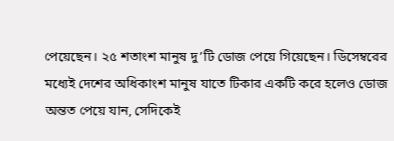পেয়েছেন। ২৫ শতাংশ মানুষ দু’টি ডোজ পেয়ে গিয়েছেন। ডিসেম্বরের মধ্যেই দেশের অধিকাংশ মানুষ যাতে টিকার একটি করে হলেও ডোজ অন্তত পেয়ে যান, সেদিকেই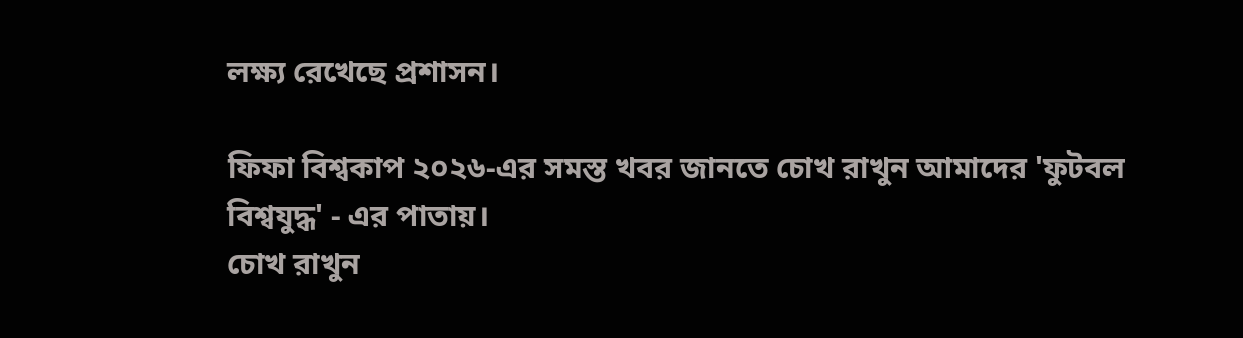লক্ষ্য রেখেছে প্রশাসন।

ফিফা বিশ্বকাপ ২০২৬-এর সমস্ত খবর জানতে চোখ রাখুন আমাদের 'ফুটবল বিশ্বযুদ্ধ' - এর পাতায়।
চোখ রাখুন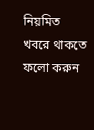নিয়মিত খবরে থাকতে ফলো করুন